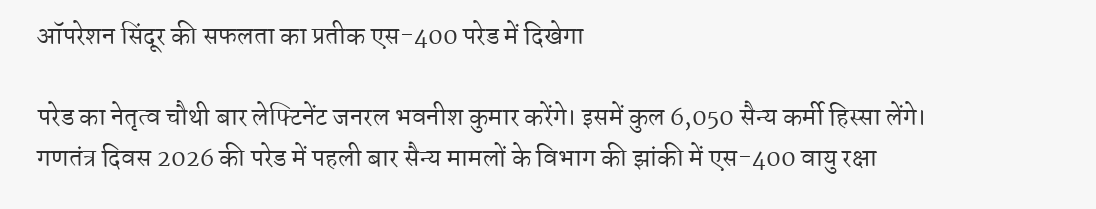ऑपरेशन सिंदूर की सफलता का प्रतीक एस-400 परेड में दिखेगा

परेड का नेतृत्व चौथी बार लेफ्टिनेंट जनरल भवनीश कुमार करेंगे। इसमें कुल 6,050 सैन्य कर्मी हिस्सा लेंगे।
गणतंत्र दिवस 2026 की परेड में पहली बार सैन्य मामलों के विभाग की झांकी में एस-400 वायु रक्षा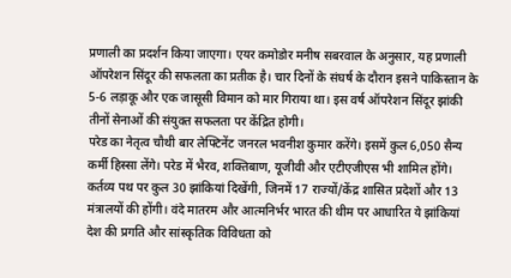प्रणाली का प्रदर्शन किया जाएगा। एयर कमोडोर मनीष सबरवाल के अनुसार, यह प्रणाली ऑपरेशन सिंदूर की सफलता का प्रतीक है। चार दिनों के संघर्ष के दौरान इसने पाकिस्तान के 5-6 लड़ाकू और एक जासूसी विमान को मार गिराया था। इस वर्ष ऑपरेशन सिंदूर झांकी तीनों सेनाओं की संयुक्त सफलता पर केंद्रित होगी।
परेड का नेतृत्व चौथी बार लेफ्टिनेंट जनरल भवनीश कुमार करेंगे। इसमें कुल 6,050 सैन्य कर्मी हिस्सा लेंगे। परेड में भैरव, शक्तिबाण, यूजीवी और एटीएजीएस भी शामिल होंगे। कर्तव्य पथ पर कुल 30 झांकियां दिखेंगी, जिनमें 17 राज्यों/केंद्र शासित प्रदेशों और 13 मंत्रालयों की होंगी। वंदे मातरम और आत्मनिर्भर भारत की थीम पर आधारित ये झांकियां देश की प्रगति और सांस्कृतिक विविधता को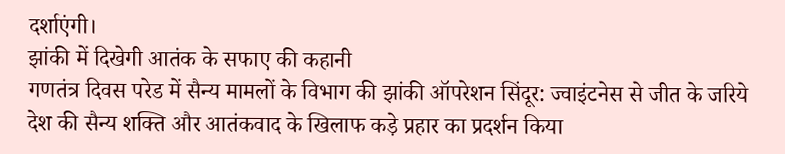दर्शाएंगी।
झांकी में दिखेगी आतंक के सफाए की कहानी
गणतंत्र दिवस परेड में सैन्य मामलों के विभाग की झांकी ऑपरेशन सिंदूर: ज्वाइंटनेस से जीत के जरिये देश की सैन्य शक्ति और आतंकवाद के खिलाफ कड़े प्रहार का प्रदर्शन किया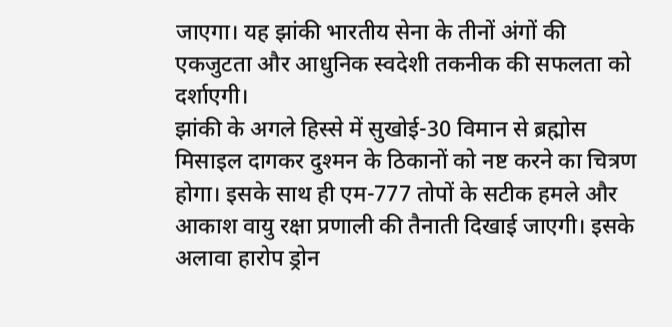जाएगा। यह झांकी भारतीय सेना के तीनों अंगों की एकजुटता और आधुनिक स्वदेशी तकनीक की सफलता को दर्शाएगी।
झांकी के अगले हिस्से में सुखोई-30 विमान से ब्रह्मोस मिसाइल दागकर दुश्मन के ठिकानों को नष्ट करने का चित्रण होगा। इसके साथ ही एम-777 तोपों के सटीक हमले और आकाश वायु रक्षा प्रणाली की तैनाती दिखाई जाएगी। इसके अलावा हारोप ड्रोन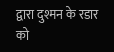द्वारा दुश्मन के रडार को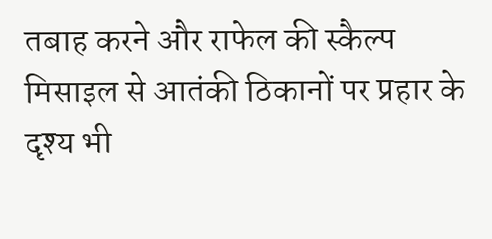तबाह करने और राफेल की स्कैल्प मिसाइल से आतंकी ठिकानों पर प्रहार के दृश्य भी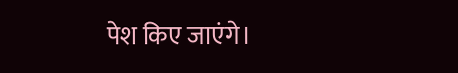पेश किए जाएंगे।